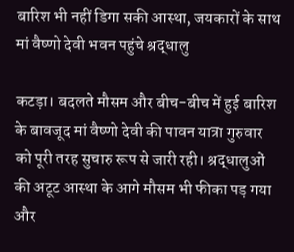बारिश भी नहीं डिगा सकी आस्था, जयकारों के साथ मां वैष्णो देवी भवन पहुंचे श्रद्धालु

कटड़ा। बदलते मौसम और बीच-बीच में हुई बारिश के बावजूद मां वैष्णो देवी की पावन यात्रा गुरुवार को पूरी तरह सुचारु रूप से जारी रही। श्रद्धालुओं की अटूट आस्था के आगे मौसम भी फीका पड़ गया और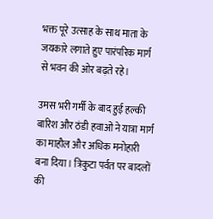भक्त पूरे उत्साह के साथ माता के जयकारे लगाते हुए पारंपरिक मार्ग से भवन की ओर बढ़ते रहे।

उमस भरी गर्मी के बाद हुई हल्की बारिश और ठंडी हवाओं ने यात्रा मार्ग का माहौल और अधिक मनोहारी बना दिया। त्रिकुटा पर्वत पर बादलों की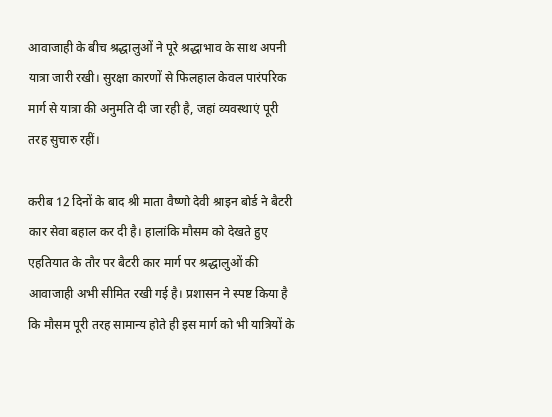आवाजाही के बीच श्रद्धालुओं ने पूरे श्रद्धाभाव के साथ अपनी यात्रा जारी रखी। सुरक्षा कारणों से फिलहाल केवल पारंपरिक मार्ग से यात्रा की अनुमति दी जा रही है, जहां व्यवस्थाएं पूरी तरह सुचारु रहीं।

करीब 12 दिनों के बाद श्री माता वैष्णो देवी श्राइन बोर्ड ने बैटरी कार सेवा बहाल कर दी है। हालांकि मौसम को देखते हुए एहतियात के तौर पर बैटरी कार मार्ग पर श्रद्धालुओं की आवाजाही अभी सीमित रखी गई है। प्रशासन ने स्पष्ट किया है कि मौसम पूरी तरह सामान्य होते ही इस मार्ग को भी यात्रियों के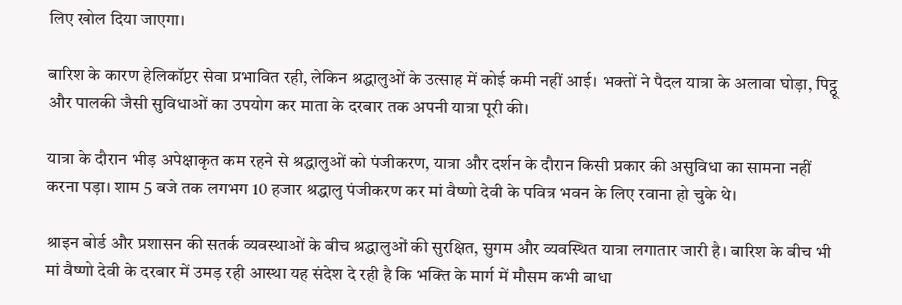लिए खोल दिया जाएगा।

बारिश के कारण हेलिकॉप्टर सेवा प्रभावित रही, लेकिन श्रद्धालुओं के उत्साह में कोई कमी नहीं आई। भक्तों ने पैदल यात्रा के अलावा घोड़ा, पिट्ठू और पालकी जैसी सुविधाओं का उपयोग कर माता के दरबार तक अपनी यात्रा पूरी की।

यात्रा के दौरान भीड़ अपेक्षाकृत कम रहने से श्रद्धालुओं को पंजीकरण, यात्रा और दर्शन के दौरान किसी प्रकार की असुविधा का सामना नहीं करना पड़ा। शाम 5 बजे तक लगभग 10 हजार श्रद्धालु पंजीकरण कर मां वैष्णो देवी के पवित्र भवन के लिए रवाना हो चुके थे।

श्राइन बोर्ड और प्रशासन की सतर्क व्यवस्थाओं के बीच श्रद्धालुओं की सुरक्षित, सुगम और व्यवस्थित यात्रा लगातार जारी है। बारिश के बीच भी मां वैष्णो देवी के दरबार में उमड़ रही आस्था यह संदेश दे रही है कि भक्ति के मार्ग में मौसम कभी बाधा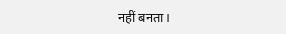नहीं बनता।